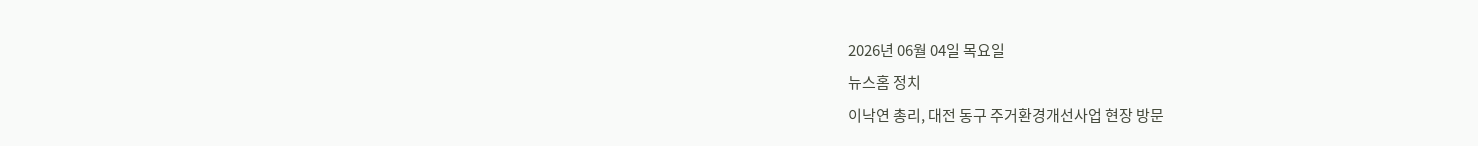2026년 06월 04일 목요일
뉴스홈 정치
이낙연 총리, 대전 동구 주거환경개선사업 현장 방문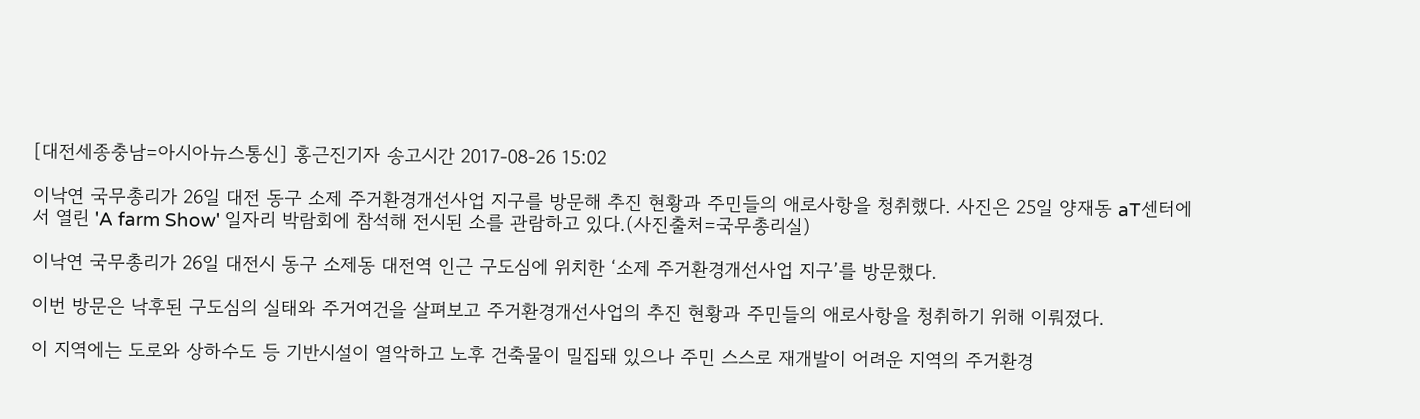[대전세종충남=아시아뉴스통신] 홍근진기자 송고시간 2017-08-26 15:02

이낙연 국무총리가 26일 대전 동구 소제 주거환경개선사업 지구를 방문해 추진 현황과 주민들의 애로사항을 청취했다. 사진은 25일 양재동 aT센터에서 열린 'A farm Show' 일자리 박람회에 참석해 전시된 소를 관람하고 있다.(사진출처=국무총리실)

이낙연 국무총리가 26일 대전시 동구 소제동 대전역 인근 구도심에 위치한 ‘소제 주거환경개선사업 지구’를 방문했다.

이번 방문은 낙후된 구도심의 실태와 주거여건을 살펴보고 주거환경개선사업의 추진 현황과 주민들의 애로사항을 청취하기 위해 이뤄졌다.

이 지역에는 도로와 상하수도 등 기반시설이 열악하고 노후 건축물이 밀집돼 있으나 주민 스스로 재개발이 어려운 지역의 주거환경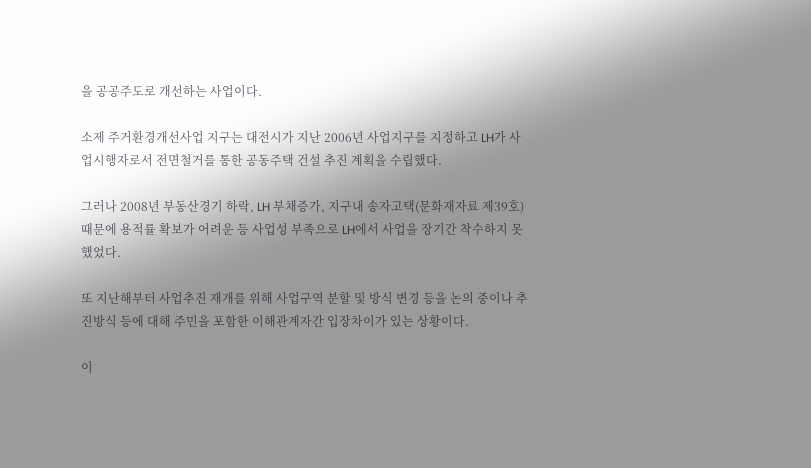을 공공주도로 개선하는 사업이다.

소제 주거환경개선사업 지구는 대전시가 지난 2006년 사업지구를 지정하고 LH가 사업시행자로서 전면철거를 통한 공동주택 건설 추진 계획을 수립했다.

그러나 2008년 부동산경기 하락, LH 부채증가, 지구내 송자고택(문화재자료 제39호) 때문에 용적률 확보가 어려운 등 사업성 부족으로 LH에서 사업을 장기간 착수하지 못했었다.

또 지난해부터 사업추진 재개를 위해 사업구역 분할 및 방식 변경 등을 논의 중이나 추진방식 등에 대해 주민을 포함한 이해관계자간 입장차이가 있는 상황이다.

이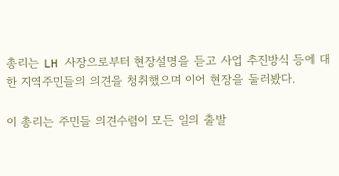총리는 LH 사장으로부터 현장설명을 듣고 사업 추진방식 등에 대한 지역주민들의 의견을 청취했으며 이어 현장을 둘러봤다.

이 총리는 주민들 의견수렴이 모든 일의 출발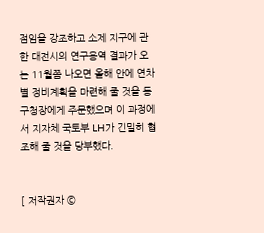점임을 강조하고 소제 지구에 관한 대전시의 연구용역 결과가 오는 11월쯤 나오면 올해 안에 연차별 정비계획을 마련해 줄 것을 동구청장에게 주문했으며 이 과정에서 지자체 국토부 LH가 긴밀히 협조해 줄 것을 당부했다.


[ 저작권자 ©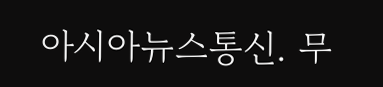아시아뉴스통신. 무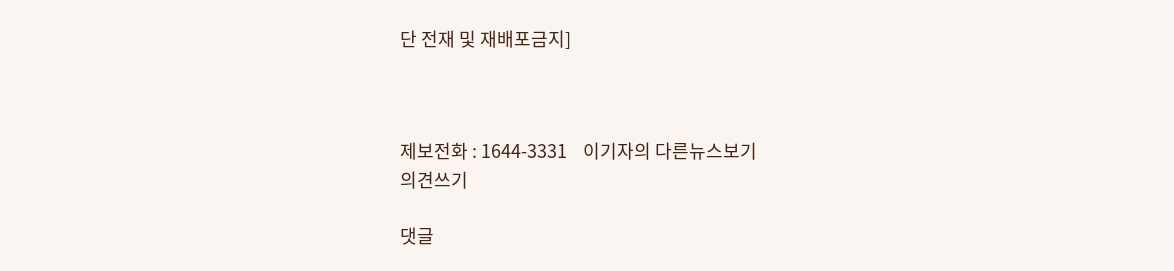단 전재 및 재배포금지]



제보전화 : 1644-3331    이기자의 다른뉴스보기
의견쓰기

댓글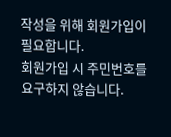작성을 위해 회원가입이 필요합니다.
회원가입 시 주민번호를 요구하지 않습니다.